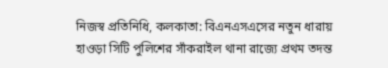নিজস্ব প্রতিনিধি, কলকাতা: বিএনএসএসের নতুন ধারায় হাওড়া সিটি পুলিশের সাঁকরাইল থানা রাজ্যে প্রথম তদন্ত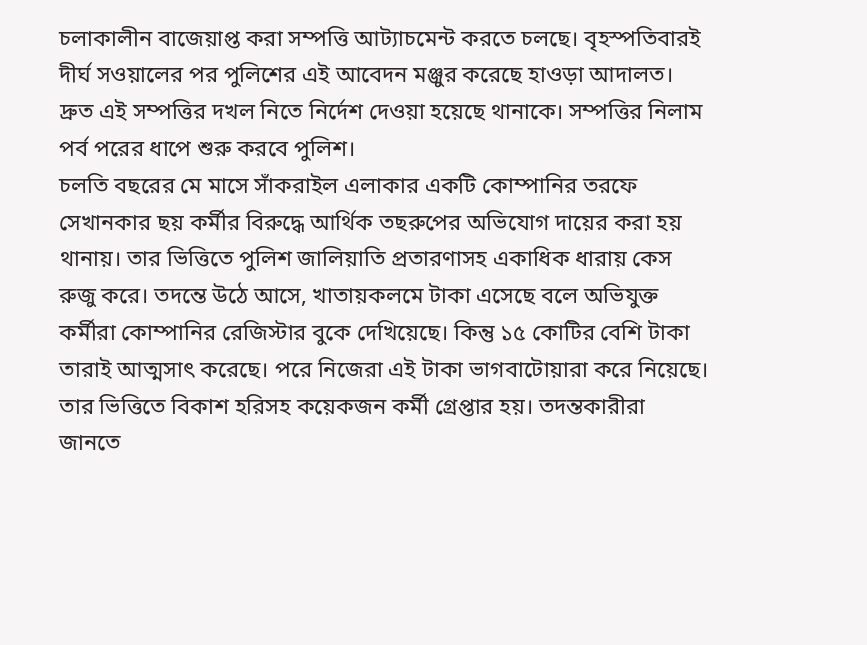চলাকালীন বাজেয়াপ্ত করা সম্পত্তি আট্যাচমেন্ট করতে চলছে। বৃহস্পতিবারই দীর্ঘ সওয়ালের পর পুলিশের এই আবেদন মঞ্জুর করেছে হাওড়া আদালত। দ্রুত এই সম্পত্তির দখল নিতে নির্দেশ দেওয়া হয়েছে থানাকে। সম্পত্তির নিলাম পর্ব পরের ধাপে শুরু করবে পুলিশ।
চলতি বছরের মে মাসে সাঁকরাইল এলাকার একটি কোম্পানির তরফে সেখানকার ছয় কর্মীর বিরুদ্ধে আর্থিক তছরুপের অভিযোগ দায়ের করা হয় থানায়। তার ভিত্তিতে পুলিশ জালিয়াতি প্রতারণাসহ একাধিক ধারায় কেস রুজু করে। তদন্তে উঠে আসে, খাতায়কলমে টাকা এসেছে বলে অভিযুক্ত কর্মীরা কোম্পানির রেজিস্টার বুকে দেখিয়েছে। কিন্তু ১৫ কোটির বেশি টাকা তারাই আত্মসাৎ করেছে। পরে নিজেরা এই টাকা ভাগবাটোয়ারা করে নিয়েছে। তার ভিত্তিতে বিকাশ হরিসহ কয়েকজন কর্মী গ্রেপ্তার হয়। তদন্তকারীরা জানতে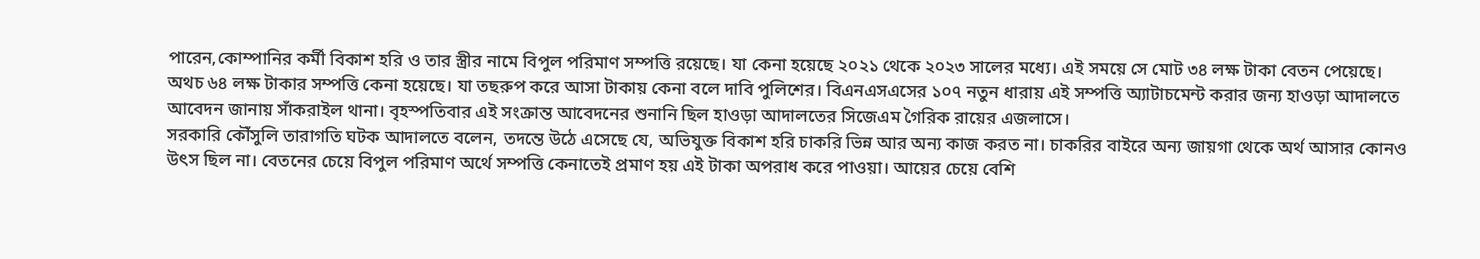পারেন,কোম্পানির কর্মী বিকাশ হরি ও তার স্ত্রীর নামে বিপুল পরিমাণ সম্পত্তি রয়েছে। যা কেনা হয়েছে ২০২১ থেকে ২০২৩ সালের মধ্যে। এই সময়ে সে মোট ৩৪ লক্ষ টাকা বেতন পেয়েছে। অথচ ৬৪ লক্ষ টাকার সম্পত্তি কেনা হয়েছে। যা তছরুপ করে আসা টাকায় কেনা বলে দাবি পুলিশের। বিএনএসএসের ১০৭ নতুন ধারায় এই সম্পত্তি অ্যাটাচমেন্ট করার জন্য হাওড়া আদালতে আবেদন জানায় সাঁকরাইল থানা। বৃহস্পতিবার এই সংক্রান্ত আবেদনের শুনানি ছিল হাওড়া আদালতের সিজেএম গৈরিক রায়ের এজলাসে।
সরকারি কৌঁসুলি তারাগতি ঘটক আদালতে বলেন, তদন্তে উঠে এসেছে যে, অভিযুক্ত বিকাশ হরি চাকরি ভিন্ন আর অন্য কাজ করত না। চাকরির বাইরে অন্য জায়গা থেকে অর্থ আসার কোনও উৎস ছিল না। বেতনের চেয়ে বিপুল পরিমাণ অর্থে সম্পত্তি কেনাতেই প্রমাণ হয় এই টাকা অপরাধ করে পাওয়া। আয়ের চেয়ে বেশি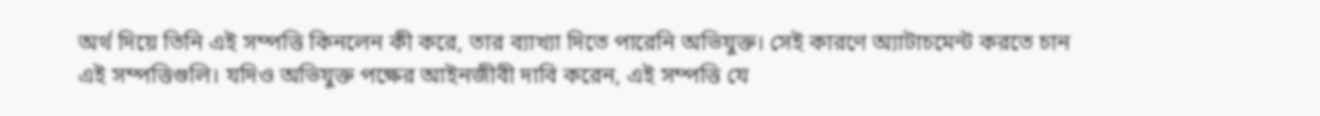অর্থ দিয়ে তিনি এই সম্পত্তি কিনলেন কী করে, তার ব্যাখ্যা দিতে পারেনি অভিযুক্ত। সেই কারণে অ্যাটাচমেন্ট করতে চান এই সম্পত্তিগুলি। যদিও অভিযুক্ত পক্ষের আইনজীবী দাবি করেন, এই সম্পত্তি যে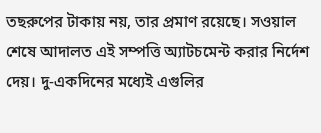তছরুপের টাকায় নয়, তার প্রমাণ রয়েছে। সওয়াল শেষে আদালত এই সম্পত্তি অ্যাটচমেন্ট করার নির্দেশ দেয়। দু-একদিনের মধ্যেই এগুলির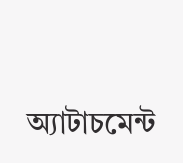অ্যাটাচমেন্ট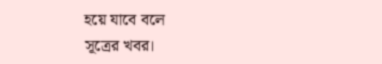হয়ে যাবে বলে
সূত্রের খবর।